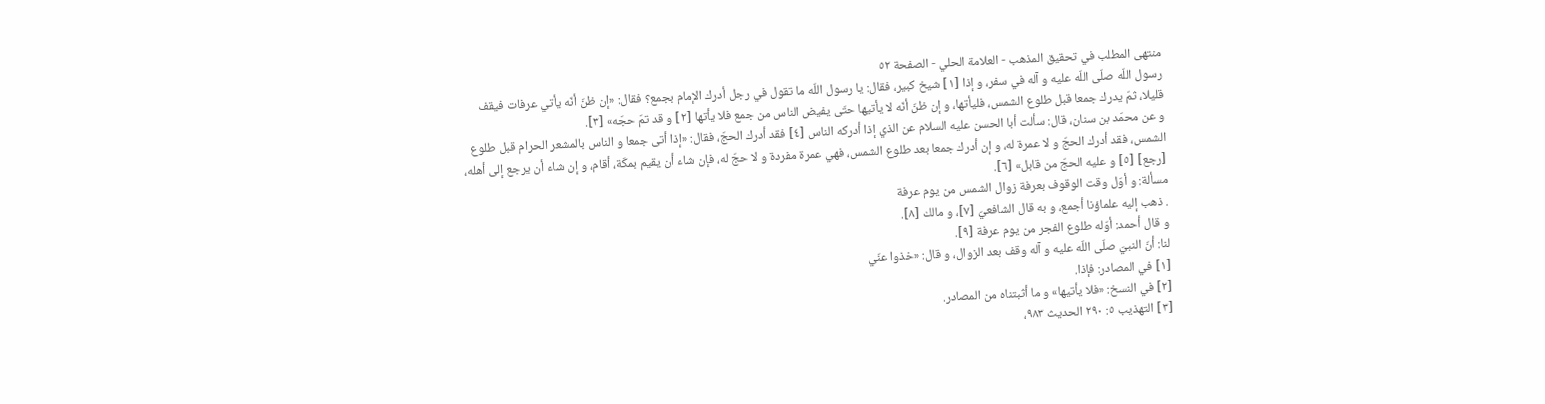منتهى المطلب في تحقيق المذهب - العلامة الحلي - الصفحة ٥٢
رسول اللّه صلّى اللّه عليه و آله في سفر، و إذا [١] شيخ كبير، فقال: يا رسول اللّه ما تقول في رجل أدرك الإمام بجمع؟ فقال: «إن ظنّ أنّه يأتي عرفات فيقف قليلا، ثمّ يدرك جمعا قبل طلوع الشمس، فليأتها، و إن ظنّ أنّه لا يأتيها حتّى يفيض الناس من جمع فلا يأتها [٢] و قد تمّ حجّه» [٣].
و عن محمّد بن سنان، قال: سألت أبا الحسن عليه السلام عن الذي إذا أدركه الناس [٤] فقد أدرك الحجّ، فقال: «إذا أتى جمعا و الناس بالمشعر الحرام قبل طلوع الشمس، فقد أدرك الحجّ و لا عمرة له، و إن أدرك جمعا بعد طلوع الشمس، فهي عمرة مفردة و لا حجّ له، فإن شاء أن يقيم بمكّة، أقام، و إن شاء أن يرجع إلى أهله، [رجع] [٥] و عليه الحجّ من قابل» [٦].
مسألة: و أوّل وقت الوقوف بعرفة زوال الشمس من يوم عرفة
. ذهب إليه علماؤنا أجمع، و به قال الشافعيّ [٧]، و مالك [٨].
و قال أحمد: أوّله طلوع الفجر من يوم عرفة [٩].
لنا: أنّ النبيّ صلّى اللّه عليه و آله وقف بعد الزوال، و قال: «خذوا عنّي
[١] في المصادر: فإذا.
[٢] في النسخ: «فلا يأتيها» و ما أثبتناه من المصادر.
[٣] التهذيب ٥: ٢٩٠ الحديث ٩٨٣،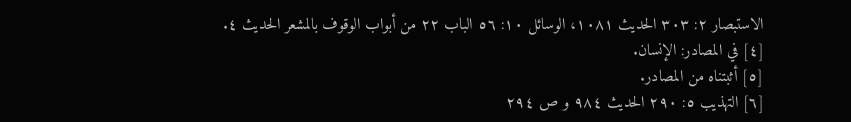الاستبصار ٢: ٣٠٣ الحديث ١٠٨١، الوسائل ١٠: ٥٦ الباب ٢٢ من أبواب الوقوف بالمشعر الحديث ٤.
[٤] في المصادر: الإنسان.
[٥] أثبتناه من المصادر.
[٦] التهذيب ٥: ٢٩٠ الحديث ٩٨٤ و ص ٢٩٤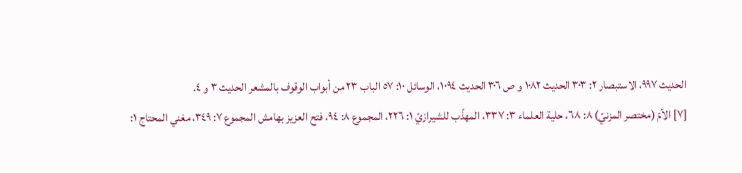الحديث ٩٩٧، الاستبصار ٢: ٣٠٣ الحديث ١٠٨٢ و ص ٣٠٦ الحديث ١٠٩٤، الوسائل ١٠: ٥٧ الباب ٢٣ من أبواب الوقوف بالمشعر الحديث ٣ و ٤.
[٧] الأمّ (مختصر المزنيّ) ٨: ٦٨، حلية العلماء ٣: ٣٣٧، المهذّب للشيرازيّ ١: ٢٢٦، المجموع ٨: ٩٤، فتح العزيز بهامش المجموع ٧: ٣٤٩، مغني المحتاج ١: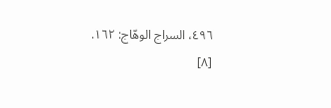٤٩٦، السراج الوهّاج: ١٦٢.
[٨]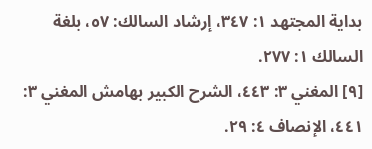بداية المجتهد ١: ٣٤٧، إرشاد السالك: ٥٧، بلغة السالك ١: ٢٧٧.
[٩] المغني ٣: ٤٤٣، الشرح الكبير بهامش المغني ٣: ٤٤١، الإنصاف ٤: ٢٩.